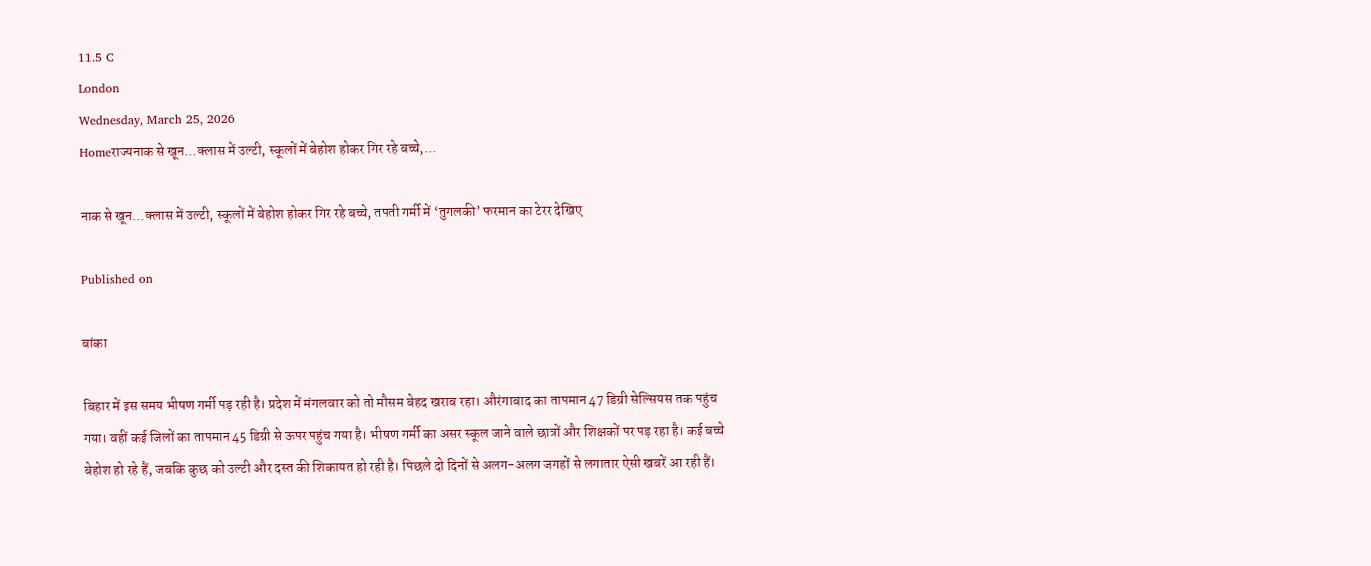11.5 C
London
Wednesday, March 25, 2026
Homeराज्यनाक से खून...क्लास में उल्टी, स्कूलों में बेहोश होकर गिर रहे बच्चे,...

नाक से खून…क्लास में उल्टी, स्कूलों में बेहोश होकर गिर रहे बच्चे, तपती गर्मी में ‘तुगलकी’ फरमान का टेरर देखिए

Published on

बांका

बिहार में इस समय भीषण गर्मी पड़ रही है। प्रदेश में मंगलवार को तो मौसम बेहद खराब रहा। औरंगाबाद का तापमान 47 डिग्री सेल्सियस तक पहुंच गया। वहीं कई जिलों का तापमान 45 डिग्री से ऊपर पहुंच गया है। भीषण गर्मी का असर स्कूल जाने वाले छात्रों और शिक्षकों पर पड़ रहा है। कई बच्चे बेहोश हो रहे हैं, जबकि कुछ को उल्टी और दस्त की शिकायत हो रही है। पिछले दो दिनों से अलग-अलग जगहों से लगातार ऐसी खबरें आ रही हैं।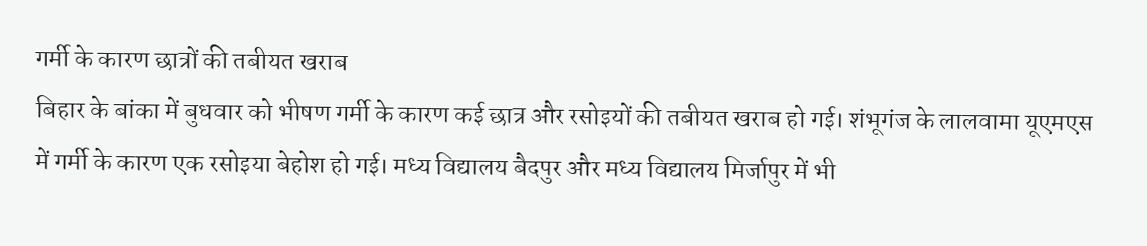गर्मी के कारण छात्रों की तबीयत खराब
बिहार के बांका में बुधवार को भीषण गर्मी के कारण कई छात्र और रसोइयों की तबीयत खराब हो गई। शंभूगंज के लालवामा यूएमएस में गर्मी के कारण एक रसोइया बेहोश हो गई। मध्य विद्यालय बैदपुर और मध्य विद्यालय मिर्जापुर में भी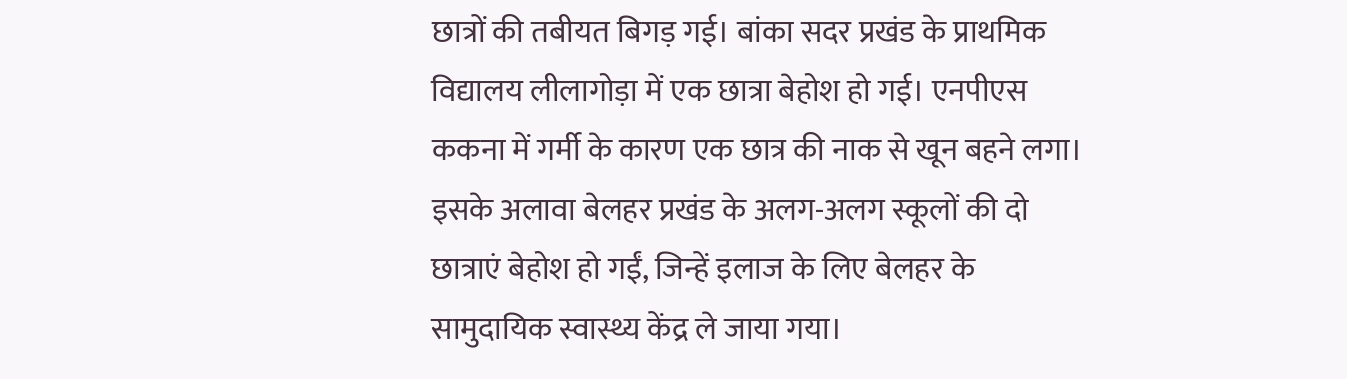छात्रों की तबीयत बिगड़ गई। बांका सदर प्रखंड के प्राथमिक विद्यालय लीलागोड़ा में एक छात्रा बेहोश हो गई। एनपीएस ककना में गर्मी के कारण एक छात्र की नाक से खून बहने लगा। इसके अलावा बेलहर प्रखंड के अलग-अलग स्कूलों की दो छात्राएं बेहोश हो गईं, जिन्हें इलाज के लिए बेलहर के सामुदायिक स्वास्थ्य केंद्र ले जाया गया।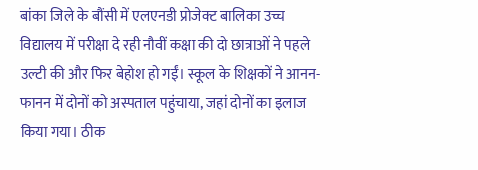बांका जिले के बौंसी में एलएनडी प्रोजेक्ट बालिका उच्च विद्यालय में परीक्षा दे रही नौवीं कक्षा की दो छात्राओं ने पहले उल्टी की और फिर बेहोश हो गईं। स्कूल के शिक्षकों ने आनन-फानन में दोनों को अस्पताल पहुंचाया, जहां दोनों का इलाज किया गया। ठीक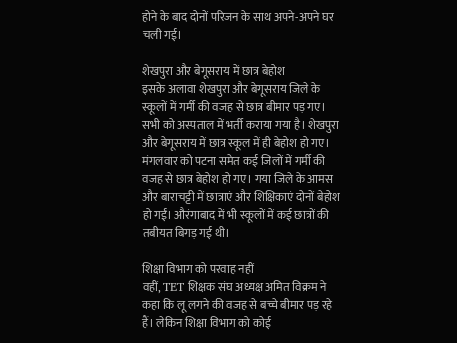होने के बाद दोनों परिजन के साथ अपने-अपने घर चली गई।

शेखपुरा और बेगूसराय में छात्र बेहोश
इसके अलावा शेखपुरा और बेगूसराय जिले के स्कूलों में गर्मी की वजह से छात्र बीमार पड़ गए। सभी को अस्पताल में भर्ती कराया गया है। शेखपुरा और बेगूसराय में छात्र स्कूल में ही बेहोश हो गए। मंगलवार को पटना समेत कई जिलों में गर्मी की वजह से छात्र बेहोश हो गए। गया जिले के आमस और बाराचट्टी में छात्राएं और शिक्षिकाएं दोनों बेहोश हो गईं। औरंगाबाद में भी स्कूलों में कई छात्रों की तबीयत बिगड़ गई थी।

शिक्षा विभाग को परवाह नहीं
वहीं, TET शिक्षक संघ अध्यक्ष अमित विक्रम ने कहा कि लू लगने की वजह से बच्चे बीमार पड़ रहे हैं। लेकिन शिक्षा विभाग को कोई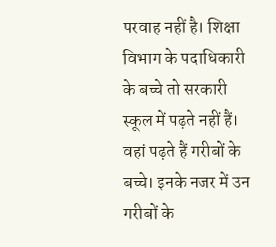परवाह नहीं है। शिक्षा विभाग के पदाधिकारी के बच्चे तो सरकारी स्कूल में पढ़ते नहीं हैं। वहां पढ़ते हैं गरीबों के बच्चे। इनके नजर में उन गरीबों के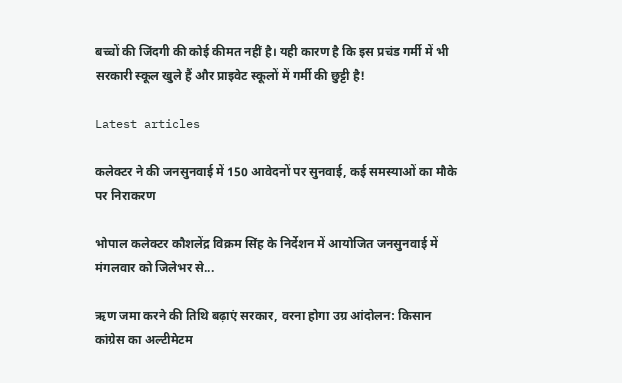बच्चों की जिंदगी की कोई कीमत नहीं है। यही कारण है कि इस प्रचंड गर्मी में भी सरकारी स्कूल खुले हैं और प्राइवेट स्कूलों में गर्मी की छुट्टी है!

Latest articles

कलेक्टर ने की जनसुनवाई में 150 आवेदनों पर सुनवाई, कई समस्याओं का मौके पर निराकरण

भोपाल कलेक्टर कौशलेंद्र विक्रम सिंह के निर्देशन में आयोजित जनसुनवाई में मंगलवार को जिलेभर से...

ऋण जमा करने की तिथि बढ़ाएं सरकार, वरना होगा उग्र आंदोलन: किसान कांग्रेस का अल्टीमेटम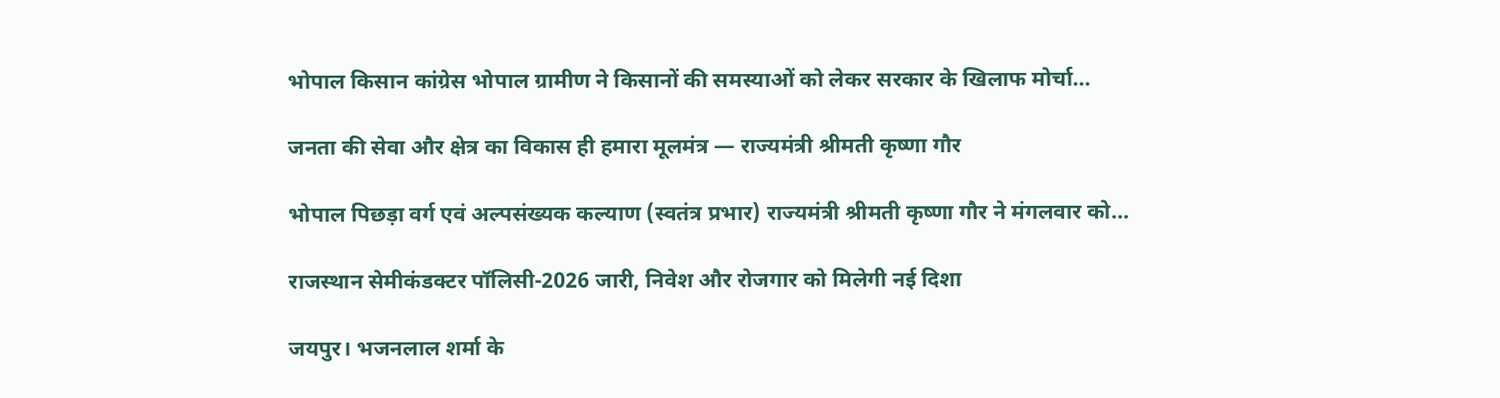भोपाल किसान कांग्रेस भोपाल ग्रामीण ने किसानों की समस्याओं को लेकर सरकार के खिलाफ मोर्चा...

जनता की सेवा और क्षेत्र का विकास ही हमारा मूलमंत्र — राज्यमंत्री श्रीमती कृष्णा गौर

भोपाल पिछड़ा वर्ग एवं अल्पसंख्यक कल्याण (स्वतंत्र प्रभार) राज्यमंत्री श्रीमती कृष्णा गौर ने मंगलवार को...

राजस्थान सेमीकंडक्टर पॉलिसी-2026 जारी, निवेश और रोजगार को मिलेगी नई दिशा

जयपुर। भजनलाल शर्मा के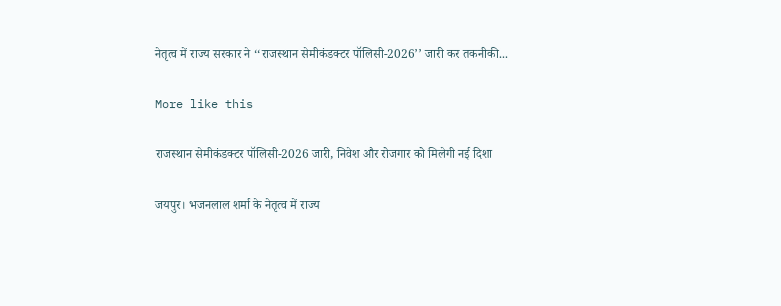नेतृत्व में राज्य सरकार ने ‘‘राजस्थान सेमीकंडक्टर पॉलिसी-2026’’ जारी कर तकनीकी...

More like this

राजस्थान सेमीकंडक्टर पॉलिसी-2026 जारी, निवेश और रोजगार को मिलेगी नई दिशा

जयपुर। भजनलाल शर्मा के नेतृत्व में राज्य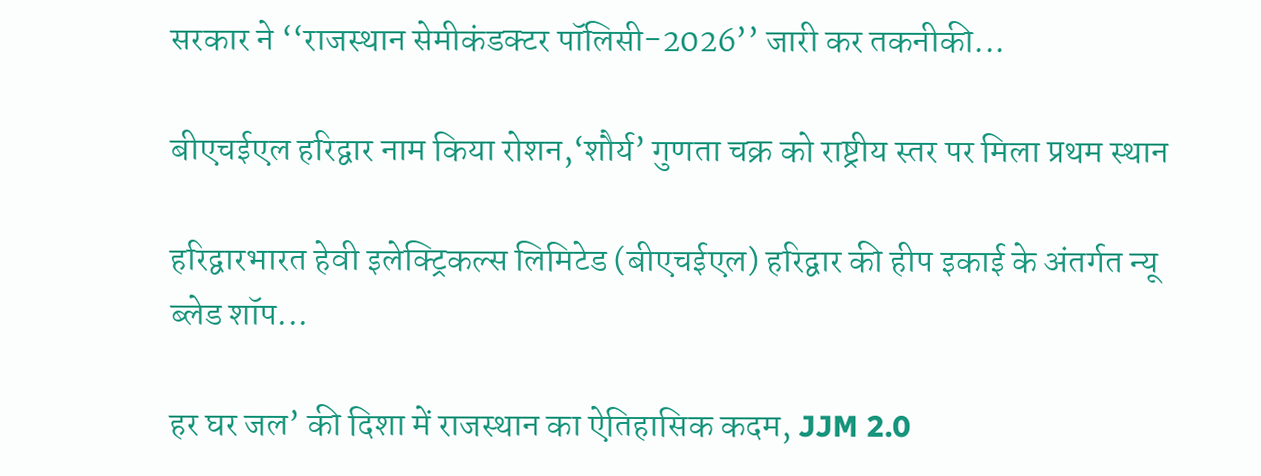सरकार ने ‘‘राजस्थान सेमीकंडक्टर पॉलिसी-2026’’ जारी कर तकनीकी...

बीएचईएल हरिद्वार नाम किया रोशन,‘शौर्य’ गुणता चक्र को राष्ट्रीय स्तर पर मिला प्रथम स्थान

हरिद्वारभारत हेवी इलेक्ट्रिकल्स लिमिटेड (बीएचईएल) हरिद्वार की हीप इकाई के अंतर्गत न्यू ब्लेड शॉप...

हर घर जल’ की दिशा में राजस्थान का ऐतिहासिक कदम, JJM 2.0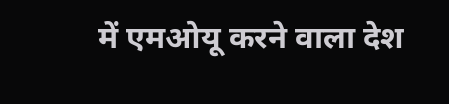में एमओयू करने वाला देश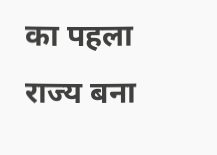का पहला राज्य बना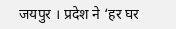जयपुर । प्रदेश ने ‘हर घर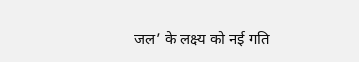जल’ के लक्ष्य को नई गति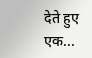देते हुए एक...